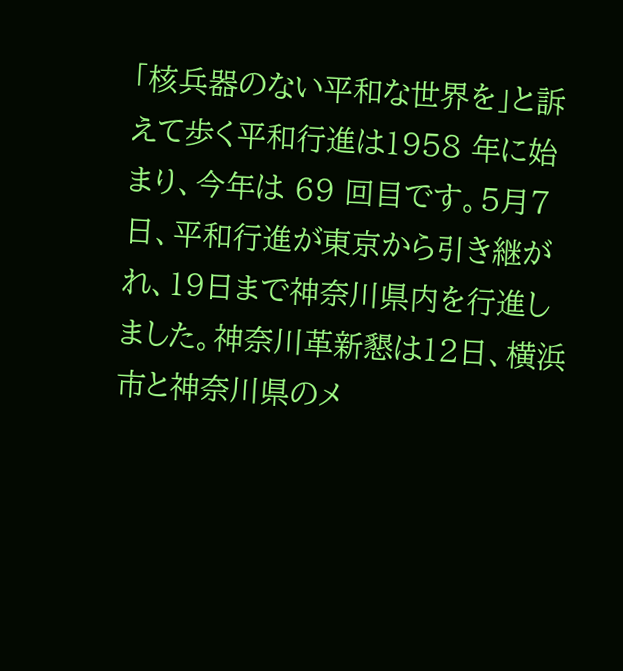「核兵器のない平和な世界を」と訴えて歩く平和行進は1958 年に始まり、今年は 69 回目です。5月7日、平和行進が東京から引き継がれ、19日まで神奈川県内を行進しました。神奈川革新懇は12日、横浜市と神奈川県のメ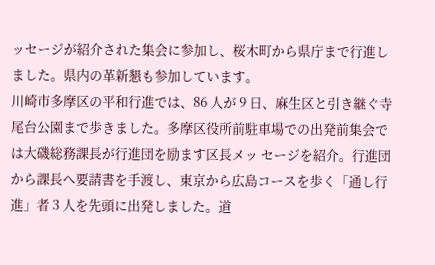ッセージが紹介された集会に参加し、桜木町から県庁まで行進しました。県内の革新懇も参加しています。
川崎市多摩区の平和行進では、86 人が 9 日、麻生区と引き継ぐ寺尾台公園まで歩きました。多摩区役所前駐車場での出発前集会では大磯総務課長が行進団を励ます区長メッ セージを紹介。行進団から課長へ要請書を手渡し、東京から広島コースを歩く「通し行進」者 3 人を先頭に出発しました。道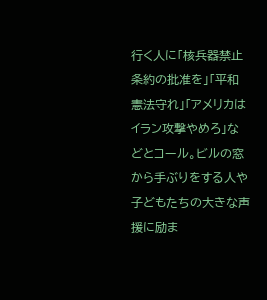行く人に「核兵器禁止条約の批准を」「平和憲法守れ」「アメリカはイラン攻撃やめろ」などとコール。ビルの窓から手ぶりをする人や子どもたちの大きな声援に励ま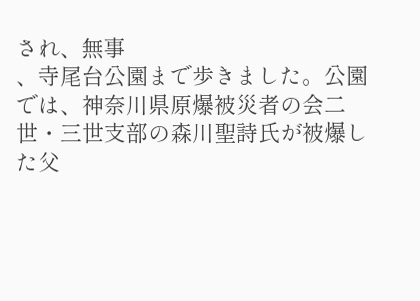され、無事
、寺尾台公園まで歩きました。公園では、神奈川県原爆被災者の会二世・三世支部の森川聖詩氏が被爆した父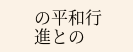の平和行進との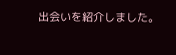出会いを紹介しました。